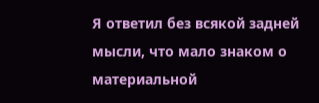Я ответил без всякой задней мысли, что мало знаком о материальной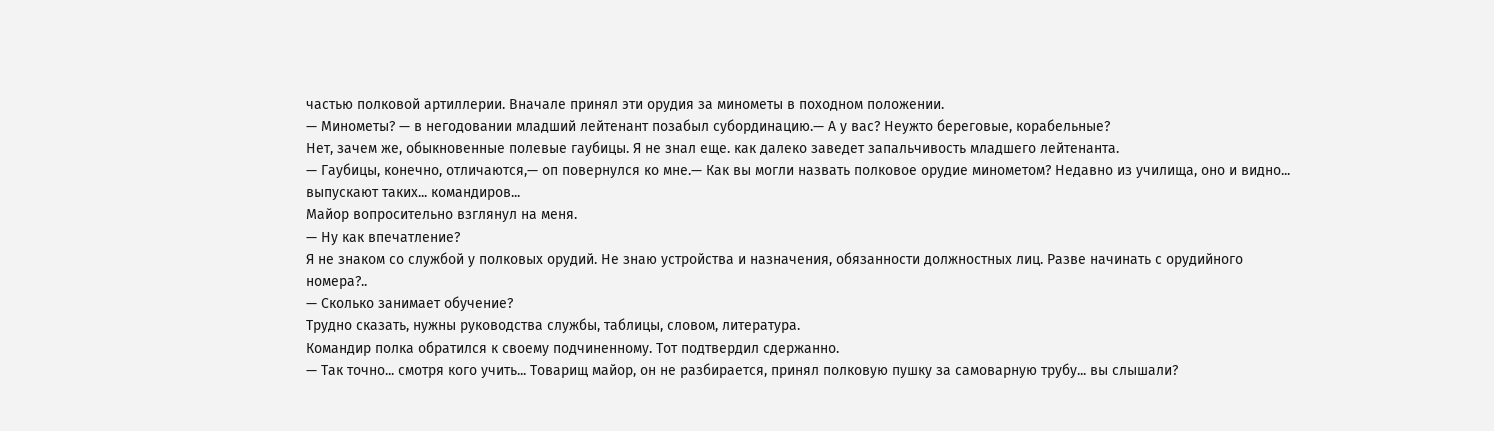частью полковой артиллерии. Вначале принял эти орудия за минометы в походном положении.
— Минометы? — в негодовании младший лейтенант позабыл субординацию.— А у вас? Неужто береговые, корабельные?
Нет, зачем же, обыкновенные полевые гаубицы. Я не знал еще. как далеко заведет запальчивость младшего лейтенанта.
— Гаубицы, конечно, отличаются,— оп повернулся ко мне.— Как вы могли назвать полковое орудие минометом? Недавно из училища, оно и видно... выпускают таких... командиров...
Майор вопросительно взглянул на меня.
— Ну как впечатление?
Я не знаком со службой у полковых орудий. Не знаю устройства и назначения, обязанности должностных лиц. Разве начинать с орудийного номера?..
— Сколько занимает обучение?
Трудно сказать, нужны руководства службы, таблицы, словом, литература.
Командир полка обратился к своему подчиненному. Тот подтвердил сдержанно.
— Так точно... смотря кого учить... Товарищ майор, он не разбирается, принял полковую пушку за самоварную трубу... вы слышали?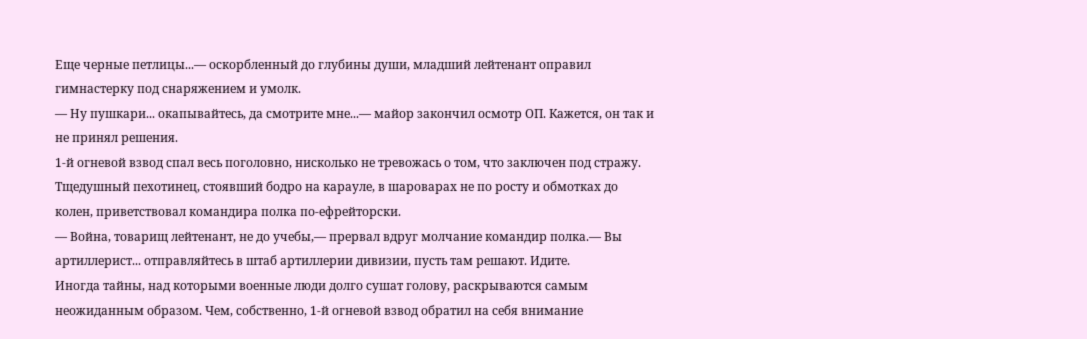Еще черные петлицы...— оскорбленный до глубины души, младший лейтенант оправил гимнастерку под снаряжением и умолк.
— Ну пушкари... окапывайтесь, да смотрите мне...— майор закончил осмотр ОП. Кажется, он так и не принял решения.
1-й огневой взвод спал весь поголовно, нисколько не тревожась о том, что заключен под стражу. Тщедушный пехотинец, стоявший бодро на карауле, в шароварах не по росту и обмотках до колен, приветствовал командира полка по-ефрейторски.
— Война, товарищ лейтенант, не до учебы,— прервал вдруг молчание командир полка.— Вы артиллерист... отправляйтесь в штаб артиллерии дивизии, пусть там решают. Идите.
Иногда тайны, над которыми военные люди долго сушат голову, раскрываются самым неожиданным образом. Чем, собственно, 1-й огневой взвод обратил на себя внимание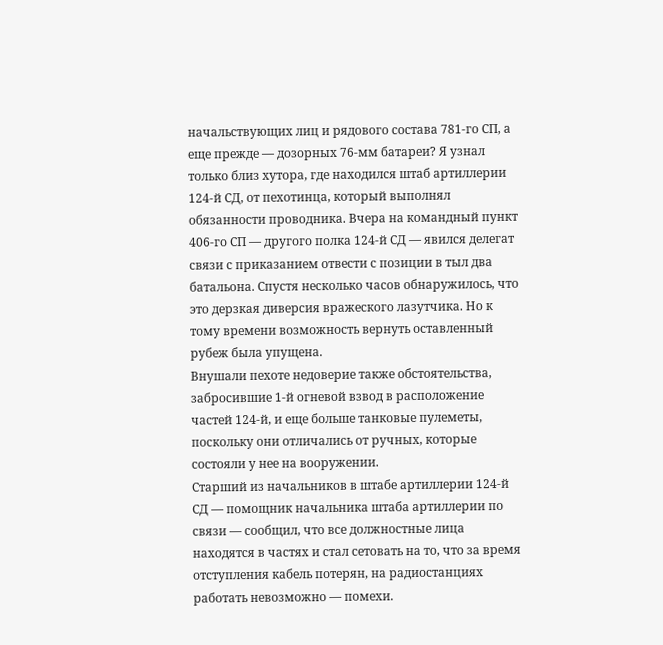начальствующих лиц и рядового состава 781-го СП, а еще прежде — дозорных 76-мм батареи? Я узнал только близ хутора, где находился штаб артиллерии 124-й СД, от пехотинца, который выполнял обязанности проводника. Вчера на командный пункт 406-го СП — другого полка 124-й СД — явился делегат связи с приказанием отвести с позиции в тыл два батальона. Спустя несколько часов обнаружилось, что это дерзкая диверсия вражеского лазутчика. Но к тому времени возможность вернуть оставленный рубеж была упущена.
Внушали пехоте недоверие также обстоятельства, забросившие 1-й огневой взвод в расположение частей 124-й, и еще больше танковые пулеметы, поскольку они отличались от ручных, которые состояли у нее на вооружении.
Старший из начальников в штабе артиллерии 124-й СД — помощник начальника штаба артиллерии по связи — сообщил, что все должностные лица находятся в частях и стал сетовать на то, что за время отступления кабель потерян, на радиостанциях работать невозможно — помехи.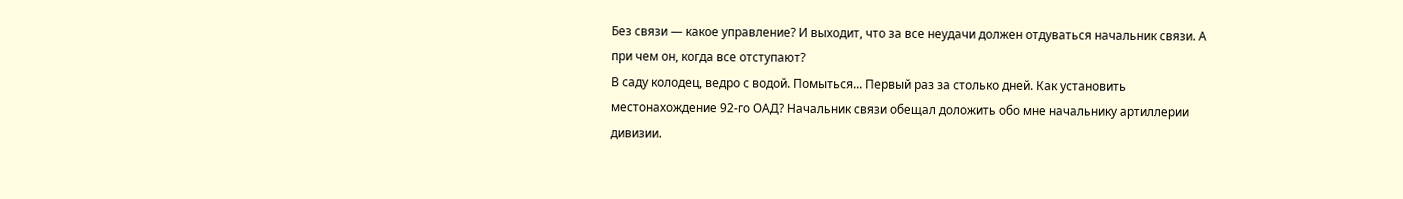Без связи — какое управление? И выходит, что за все неудачи должен отдуваться начальник связи. А при чем он, когда все отступают?
В саду колодец, ведро с водой. Помыться... Первый раз за столько дней. Как установить местонахождение 92-го ОАД? Начальник связи обещал доложить обо мне начальнику артиллерии дивизии.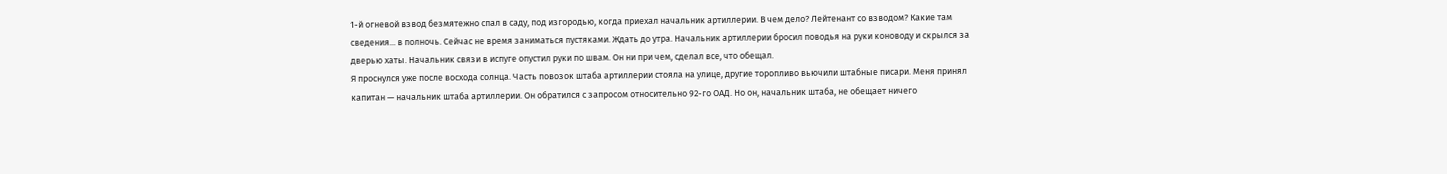1-й огневой взвод безмятежно спал в саду, под изгородью, когда приехал начальник артиллерии. В чем дело? Лейтенант со взводом? Какие там сведения... в полночь. Сейчас не время заниматься пустяками. Ждать до утра. Начальник артиллерии бросил поводья на руки коноводу и скрылся за дверью хаты. Начальник связи в испуге опустил руки по швам. Он ни при чем, сделал все, что обещал.
Я проснулся уже после восхода солнца. Часть повозок штаба артиллерии стояла на улице, другие торопливо вьючили штабные писари. Меня принял капитан — начальник штаба артиллерии. Он обратился с запросом относительно 92-го ОАД. Но он, начальник штаба, не обещает ничего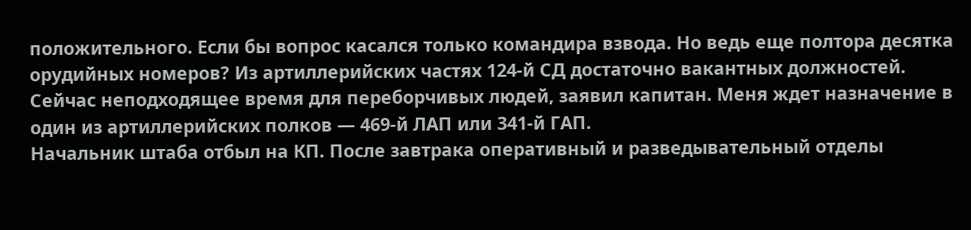положительного. Если бы вопрос касался только командира взвода. Но ведь еще полтора десятка орудийных номеров? Из артиллерийских частях 124-й СД достаточно вакантных должностей. Сейчас неподходящее время для переборчивых людей, заявил капитан. Меня ждет назначение в один из артиллерийских полков — 469-й ЛАП или 341-й ГАП.
Начальник штаба отбыл на КП. После завтрака оперативный и разведывательный отделы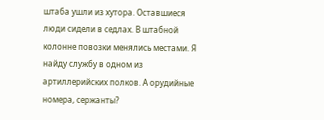штаба ушли из хутора. Оставшиеся люди сидели в седлах. В штабной колонне повозки менялись местами. Я найду службу в одном из артиллерийских полков. А орудийные номера, сержанты?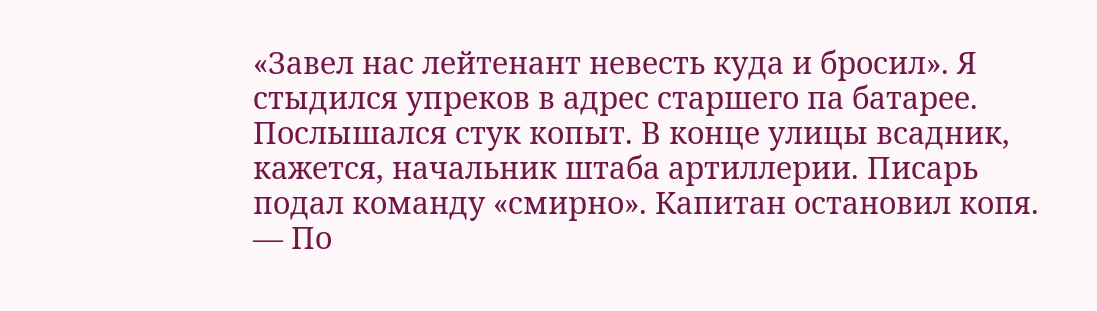«Завел нас лейтенант невесть куда и бросил». Я стыдился упреков в адрес старшего па батарее.
Послышался стук копыт. В конце улицы всадник, кажется, начальник штаба артиллерии. Писарь подал команду «смирно». Капитан остановил копя. — По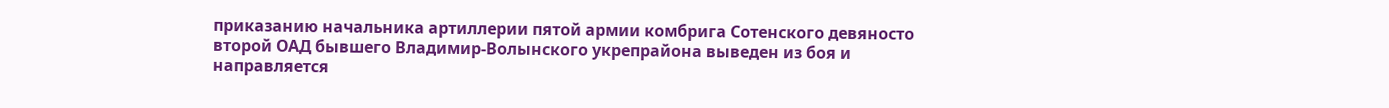приказанию начальника артиллерии пятой армии комбрига Сотенского девяносто второй ОАД бывшего Владимир-Волынского укрепрайона выведен из боя и направляется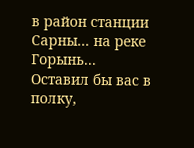в район станции Сарны... на реке Горынь... Оставил бы вас в полку,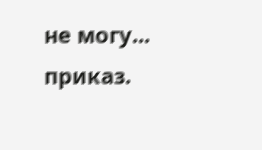не могу... приказ.